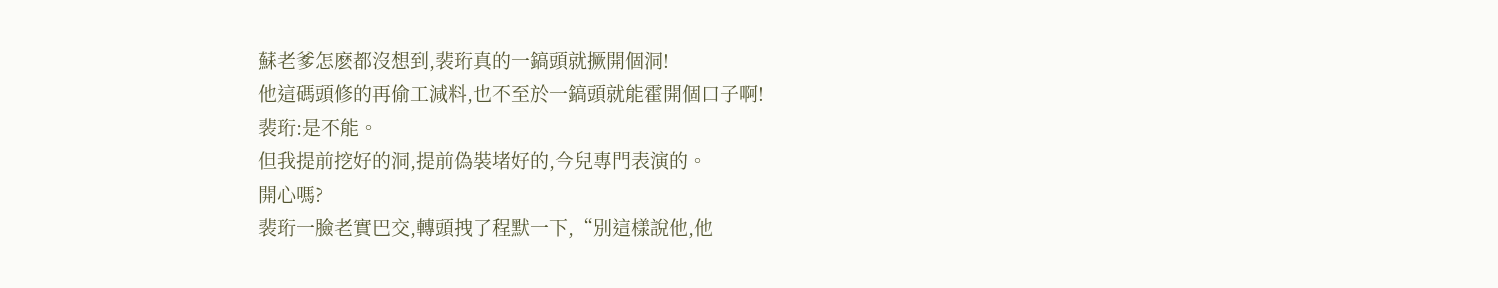蘇老爹怎麽都沒想到,裴珩真的一鎬頭就撅開個洞!
他這碼頭修的再偷工減料,也不至於一鎬頭就能霍開個口子啊!
裴珩:是不能。
但我提前挖好的洞,提前偽裝堵好的,今兒專門表演的。
開心嗎?
裴珩一臉老實巴交,轉頭拽了程默一下,“別這樣說他,他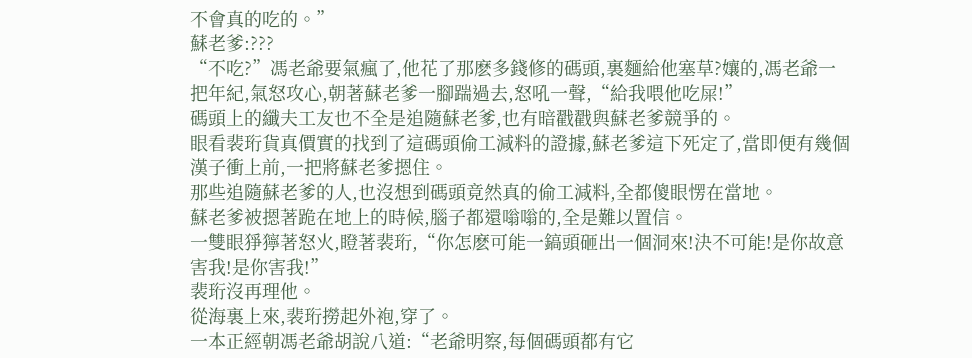不會真的吃的。”
蘇老爹:???
“不吃?”馮老爺要氣瘋了,他花了那麽多錢修的碼頭,裏麵給他塞草?孃的,馮老爺一把年紀,氣怒攻心,朝著蘇老爹一腳踹過去,怒吼一聲,“給我喂他吃屎!”
碼頭上的纖夫工友也不全是追隨蘇老爹,也有暗戳戳與蘇老爹競爭的。
眼看裴珩貨真價實的找到了這碼頭偷工減料的證據,蘇老爹這下死定了,當即便有幾個漢子衝上前,一把將蘇老爹摁住。
那些追隨蘇老爹的人,也沒想到碼頭竟然真的偷工減料,全都傻眼愣在當地。
蘇老爹被摁著跪在地上的時候,腦子都還嗡嗡的,全是難以置信。
一雙眼猙獰著怒火,瞪著裴珩,“你怎麽可能一鎬頭砸出一個洞來!決不可能!是你故意害我!是你害我!”
裴珩沒再理他。
從海裏上來,裴珩撈起外袍,穿了。
一本正經朝馮老爺胡說八道:“老爺明察,每個碼頭都有它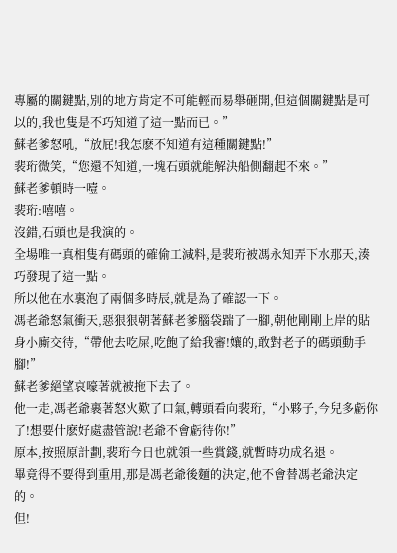專屬的關鍵點,別的地方肯定不可能輕而易舉砸開,但這個關鍵點是可以的,我也隻是不巧知道了這一點而已。”
蘇老爹怒吼,“放屁!我怎麽不知道有這種關鍵點!”
裴珩微笑,“您還不知道,一塊石頭就能解決船側翻起不來。”
蘇老爹頓時一噎。
裴珩:嘻嘻。
沒錯,石頭也是我演的。
全場唯一真相隻有碼頭的確偷工減料,是裴珩被馮永知弄下水那天,湊巧發現了這一點。
所以他在水裏泡了兩個多時辰,就是為了確認一下。
馮老爺怒氣衝天,惡狠狠朝著蘇老爹腦袋踹了一腳,朝他剛剛上岸的貼身小廝交待,“帶他去吃屎,吃飽了給我審!孃的,敢對老子的碼頭動手腳!”
蘇老爹絕望哀嚎著就被拖下去了。
他一走,馮老爺裹著怒火歎了口氣,轉頭看向裴珩,“小夥子,今兒多虧你了!想要什麽好處盡管說!老爺不會虧待你!”
原本,按照原計劃,裴珩今日也就領一些賞錢,就暫時功成名退。
畢竟得不要得到重用,那是馮老爺後麵的決定,他不會替馮老爺決定的。
但!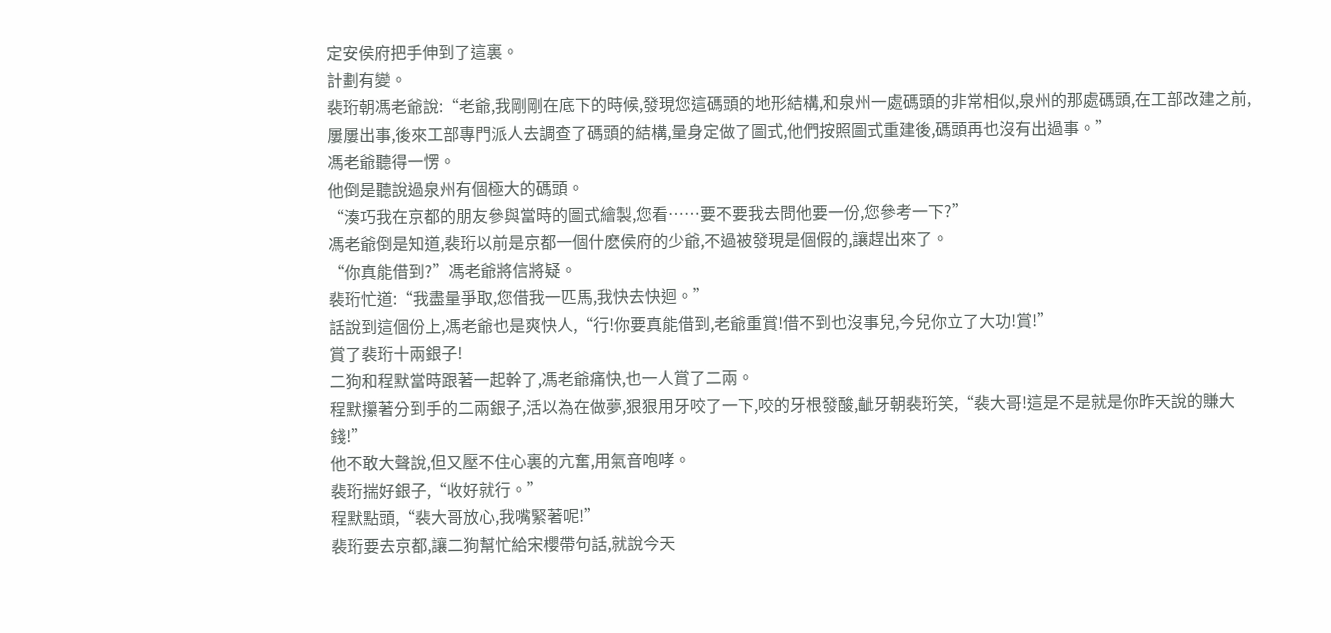定安侯府把手伸到了這裏。
計劃有變。
裴珩朝馮老爺說:“老爺,我剛剛在底下的時候,發現您這碼頭的地形結構,和泉州一處碼頭的非常相似,泉州的那處碼頭,在工部改建之前,屢屢出事,後來工部專門派人去調查了碼頭的結構,量身定做了圖式,他們按照圖式重建後,碼頭再也沒有出過事。”
馮老爺聽得一愣。
他倒是聽說過泉州有個極大的碼頭。
“湊巧我在京都的朋友參與當時的圖式繪製,您看……要不要我去問他要一份,您參考一下?”
馮老爺倒是知道,裴珩以前是京都一個什麽侯府的少爺,不過被發現是個假的,讓趕出來了。
“你真能借到?”馮老爺將信將疑。
裴珩忙道:“我盡量爭取,您借我一匹馬,我快去快迴。”
話說到這個份上,馮老爺也是爽快人,“行!你要真能借到,老爺重賞!借不到也沒事兒,今兒你立了大功!賞!”
賞了裴珩十兩銀子!
二狗和程默當時跟著一起幹了,馮老爺痛快,也一人賞了二兩。
程默攥著分到手的二兩銀子,活以為在做夢,狠狠用牙咬了一下,咬的牙根發酸,齜牙朝裴珩笑,“裴大哥!這是不是就是你昨天說的賺大錢!”
他不敢大聲說,但又壓不住心裏的亢奮,用氣音咆哮。
裴珩揣好銀子,“收好就行。”
程默點頭,“裴大哥放心,我嘴緊著呢!”
裴珩要去京都,讓二狗幫忙給宋櫻帶句話,就說今天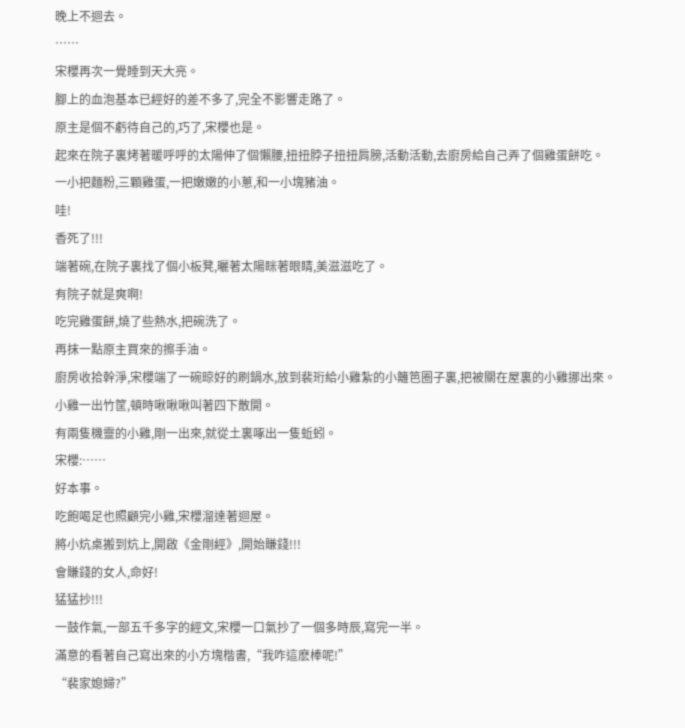晚上不迴去。
……
宋櫻再次一覺睡到天大亮。
腳上的血泡基本已經好的差不多了,完全不影響走路了。
原主是個不虧待自己的,巧了,宋櫻也是。
起來在院子裏烤著暖呼呼的太陽伸了個懶腰,扭扭脖子扭扭肩膀,活動活動,去廚房給自己弄了個雞蛋餅吃。
一小把麵粉,三顆雞蛋,一把嫩嫩的小蔥,和一小塊豬油。
哇!
香死了!!!
端著碗,在院子裏找了個小板凳,曬著太陽眯著眼睛,美滋滋吃了。
有院子就是爽啊!
吃完雞蛋餅,燒了些熱水,把碗洗了。
再抹一點原主買來的擦手油。
廚房收拾幹淨,宋櫻端了一碗晾好的刷鍋水,放到裴珩給小雞紮的小籬笆圈子裏,把被關在屋裏的小雞挪出來。
小雞一出竹筐,頓時啾啾啾叫著四下散開。
有兩隻機靈的小雞,剛一出來,就從土裏啄出一隻蚯蚓。
宋櫻:……
好本事。
吃飽喝足也照顧完小雞,宋櫻溜達著迴屋。
將小炕桌搬到炕上,開啟《金剛經》,開始賺錢!!!
會賺錢的女人,命好!
猛猛抄!!!
一鼓作氣,一部五千多字的經文,宋櫻一口氣抄了一個多時辰,寫完一半。
滿意的看著自己寫出來的小方塊楷書,“我咋這麽棒呢!”
“裴家媳婦?”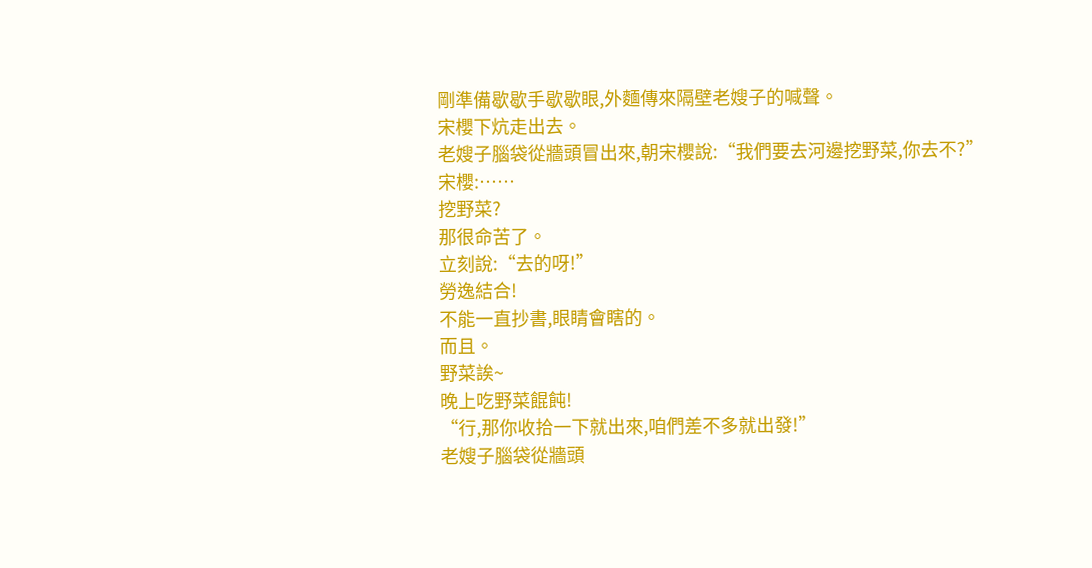剛準備歇歇手歇歇眼,外麵傳來隔壁老嫂子的喊聲。
宋櫻下炕走出去。
老嫂子腦袋從牆頭冒出來,朝宋櫻說:“我們要去河邊挖野菜,你去不?”
宋櫻:……
挖野菜?
那很命苦了。
立刻說:“去的呀!”
勞逸結合!
不能一直抄書,眼睛會瞎的。
而且。
野菜誒~
晚上吃野菜餛飩!
“行,那你收拾一下就出來,咱們差不多就出發!”
老嫂子腦袋從牆頭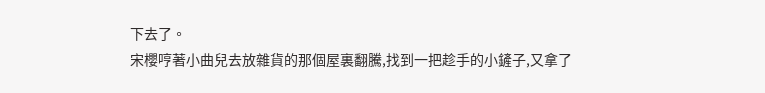下去了。
宋櫻哼著小曲兒去放雜貨的那個屋裏翻騰,找到一把趁手的小鏟子,又拿了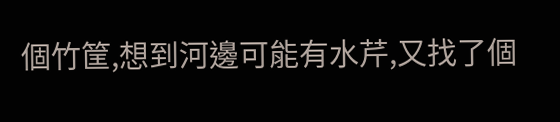個竹筐,想到河邊可能有水芹,又找了個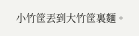小竹筐丟到大竹筐裏麵。